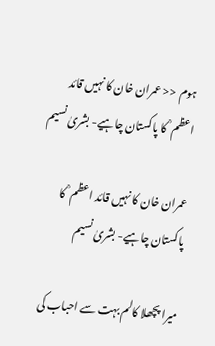ہوم << عمران خان کا نہیں قائد اعظم ؒ کا پاکستان چاہیے- بشریٰ نسیم

عمران خان کا نہیں قائد اعظم ؒ کا پاکستان چاہیے- بشریٰ نسیم

میرا پچھلا کالم بہت سے احباب کی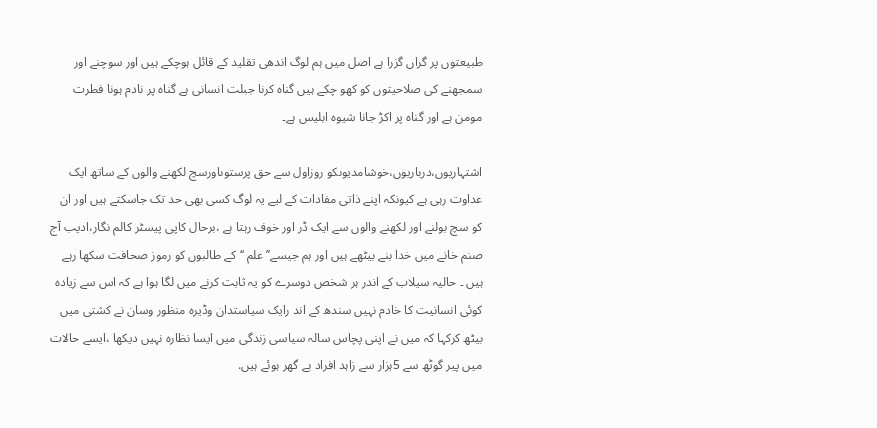طبیعتوں پر گراں گزرا ہے اصل میں ہم لوگ اندھی تقلید کے قائل ہوچکے ہیں اور سوچنے اور سمجھنے کی صلاحیتوں کو کھو چکے ہیں گناہ کرنا جبلت انسانی ہے گناہ پر نادم ہونا فطرت مومن ہے اور گناہ پر اکڑ جانا شیوہ ابلیس ہے۔

اشتہاریوں،درباریوں،خوشامدیوںکو روزاول سے حق پرستوںاورسچ لکھنے والوں کے ساتھ ایک عداوت رہی ہے کیونکہ اپنے ذاتی مفادات کے لیے یہ لوگ کسی بھی حد تک جاسکتے ہیں اور ان کو سچ بولنے اور لکھنے والوں سے ایک ڈر اور خوف رہتا ہے ،برحال کاپی پیسٹر کالم نگار،ادیب آج صنم خانے میں خدا بنے بیٹھے ہیں اور ہم جیسے’’ علم ‘‘کے طالبوں کو رموز صحافت سکھا رہے ہیں ۔ حالیہ سیلاب کے اندر ہر شخص دوسرے کو یہ ثابت کرنے میں لگا ہوا ہے کہ اس سے زیادہ کوئی انسانیت کا خادم نہیں سندھ کے اند رایک سیاستدان وڈیرہ منظور وسان نے کشتی میں بیٹھ کرکہا کہ میں نے اپنی پچاس سالہ سیاسی زندگی میں ایسا نظارہ نہیں دیکھا ،ایسے حالات میں پیر گوٹھ سے 5ہزار سے زاہد افراد بے گھر ہوئے ہیں.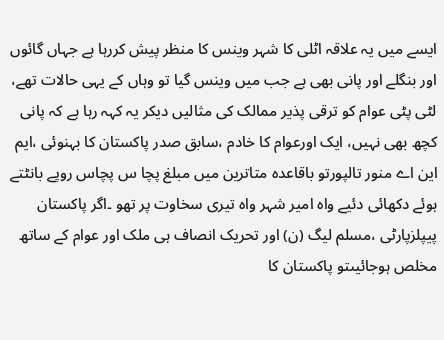ایسے میں یہ علاقہ اٹلی کا شہر وینس کا منظر پیش کررہا ہے جہاں گائوں اور بنگلے اور پانی بھی ہے جب میں وینس گیا تو وہاں کے یہی حالات تھے، لٹی پٹی عوام کو ترقی پذیر ممالک کی مثالیں دیکر یہ کہہ رہا ہے کہ پانی کچھ بھی نہیں، ایک اورعوام کا خادم ،سابق صدر پاکستان کا بہنوئی ،ایم این اے منور تالپورتو باقاعدہ متاترین میں مبلغ پچا س پچاس روپے بانٹتے ہوئے دکھائی دئیے واہ امیر شہر واہ تیری سخاوت پر تھو ۔اگر پاکستان پیپلزپارٹی ،مسلم لیگ (ن) اور تحریک انصاف ہی ملک اور عوام کے ساتھ مخلص ہوجائیںتو پاکستان کا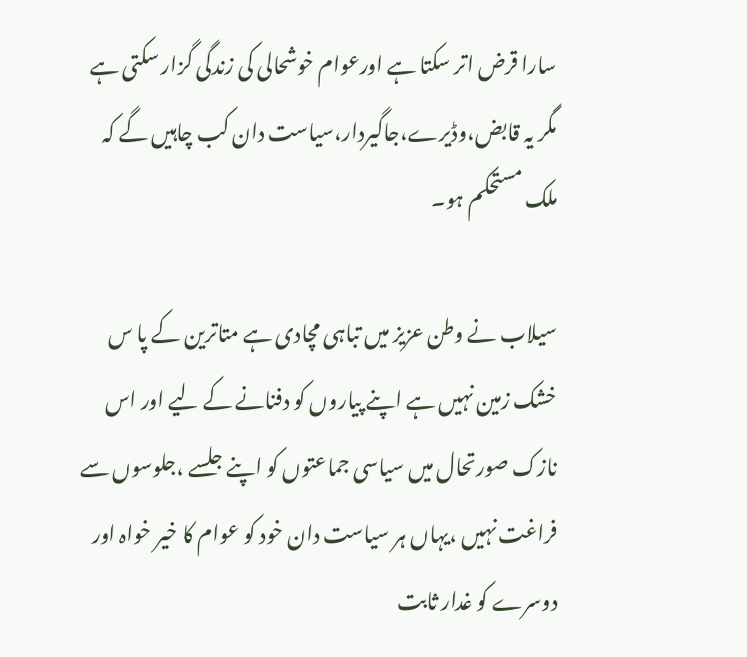سارا قرض اتر سکتا ہے اورعوام خوشحالی کی زندگی گزار سکتی ہے مگر یہ قابض،وڈیرے،جاگیردار،سیاست دان کب چاہیں گے کہ ملک مستحکم ہو۔

سیلاب نے وطن عزیز میں تباہی مچادی ہے متاترین کے پا س خشک زمین نہیں ہے اپنے پیاروں کو دفنانے کے لیے اور اس نازک صورتحال میں سیاسی جماعتوں کو اپنے جلسے ،جلوسوں سے فراغت نہیں ،یہاں ہر سیاست دان خود کو عوام کا خیر خواہ اور دوسرے کو غدار ثابت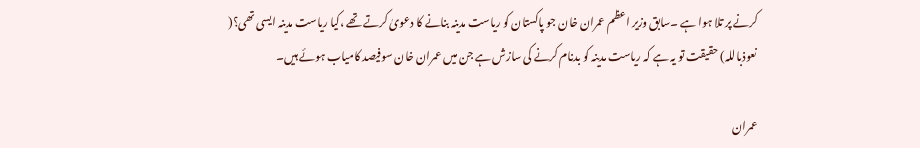کرنے پر تلا ہوا ہے ۔سابق وزیر اعظم عمران خان جو پاکستان کو ریاست مدینہ بنانے کا دعویٰ کرتے تھے ،کیا ریاست مدینہ ایسی تھی؟( نعوذباللہ) حقیقت تو یہ ہے کہ ریاست مدینہ کو بدنام کرنے کی سازش ہے جن میں عمران خان سوفیصد کامیاب ہوئے ہیں۔

عمران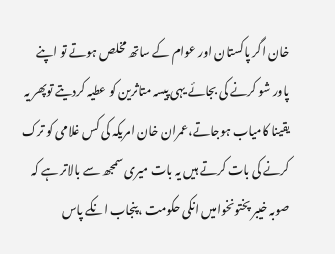خان اگر پاکستان اور عوام کے ساتھ مخلص ہوتے تو اپنے پاور شو کرنے کی بجائے یہی پیسہ متاثرین کو عطیہ کردیتے توپھر یہ یقینا کامیاب ہوجاتے،عمران خان امریکہ کی کس غلامی کو ترک کرنے کی بات کرتے ہیں یہ بات میری سمجھ سے بالاتر ہے کہ صوبہ خیبر پختونخوامیں انکی حکومت ،پنجاب انکے پاس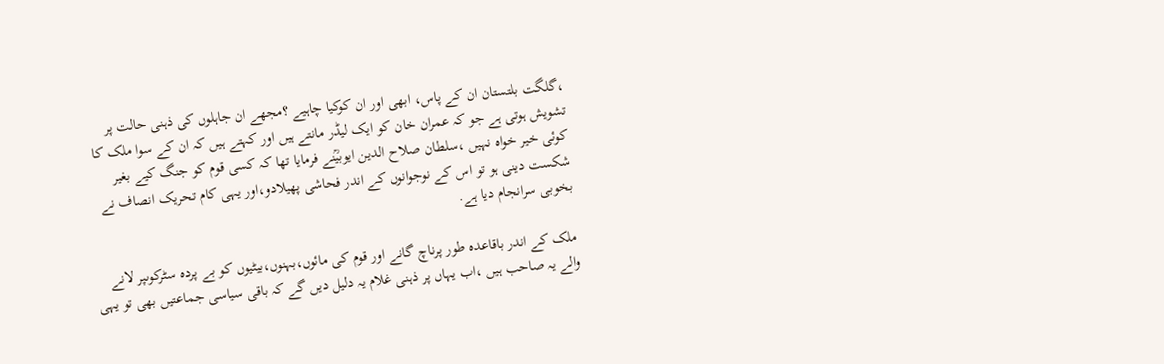،گلگت بلتستان ان کے پاس، ابھی اور ان کوکیا چاہیے ؟مجھے ان جاہلوں کی ذہنی حالت پر تشویش ہوتی ہے جو کہ عمران خان کو ایک لیڈر مانتے ہیں اور کہتے ہیں کہ ان کے سوا ملک کا کوئی خیر خواہ نہیں ،سلطان صلاح الدین ایوبیؒنے فرمایا تھا کہ کسی قوم کو جنگ کیے بغیر شکست دینی ہو تو اس کے نوجوانوں کے اندر فحاشی پھیلادو،اور یہی کام تحریک انصاف نے بخوبی سرانجام دیا ہے.

ملک کے اندر باقاعدہ طور پرناچ گانے اور قوم کی مائوں،بہنوں،بیٹیوں کو بے پردہ سٹرکوںپر لانے والے یہ صاحب ہیں ،اب یہاں پر ذہنی غلام یہ دلیل دیں گے کہ باقی سیاسی جماعتیں بھی تو یہی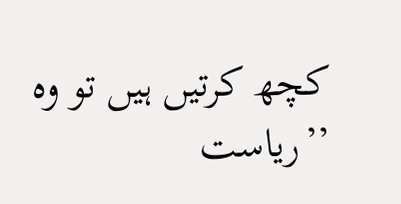کچھ کرتیں ہیں تو وہ ’’ریاست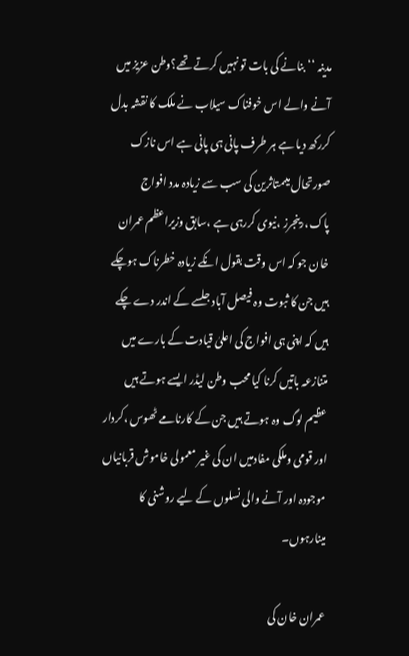مدینہ ‘‘بنانے کی بات تو نہیں کرتے تھے؟وطن عزیز میں آنے والے اس خوفناک سیلاب نے ملک کا نقشہ بدل کررکھ دیا ہے ہر طرف پانی ہی پانی ہے اس نازک صورتحال میںمتاثرین کی سب سے زیادہ مدد افواج پاک،رینجرز ،نیوی کررہی ہے ،سابق وزیراعظم عمران خان جو کہ اس وقت بقول انکے زیادہ خطرناک ہوچکے ہیں جن کا ثبوت وہ فیصل آباد جلسے کے اندر دے چکے ہیں کہ اپنی ہی افواج کی اعلیٰ قیادت کے بارے میں متنازعہ باتیں کرنا کیا محب وطن لیڈر ایسے ہوتے ہیں عظیم لوگ وہ ہوتے ہیں جن کے کارنامے ٹھوس ،کردار اور قومی وملکی مفادمیں ان کی غیر معمولی خاموش قربانیاں موجودہ اور آنے والی نسلوں کے لیے روشنی کا مینارہوں۔

عمران خان کی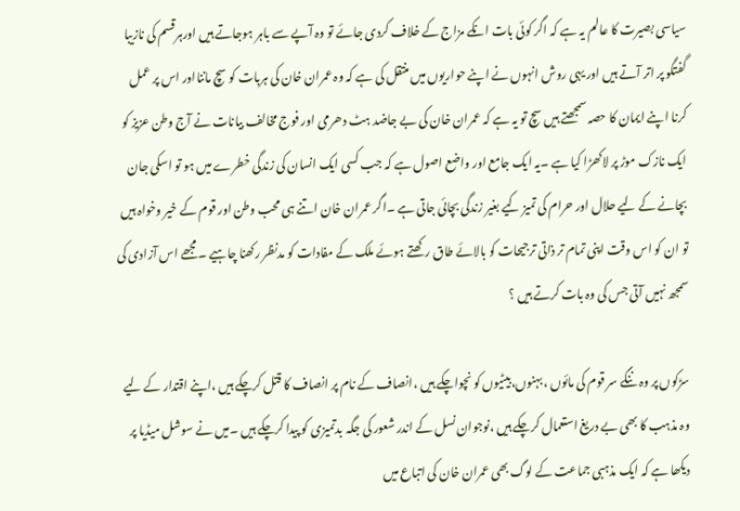سیاسی بصیرت کا عالم یہ ہے کہ اگر کوئی بات انکے مزاج کے خلاف کردی جائے تو وہ آپے سے باہر ہوجاتے ہیں اورہرقسم کی نازیبا گفتگو پر اتر آتے ہیں اور یہی روش انہوں نے اپنے حواریوں میں منتقل کی ہے کہ وہ عمران خان کی ہربات کو سچ ماننااور اس پر عمل کرنا اپنے ایمان کا حصہ سمجھتے ہیں سچ تو یہ ہے کہ عمران خان کی بے جاضد ہٹ دھرمی اور فوج مخالف بیانات نے آج وطن عزیز کو ایک نازک موڑ پر لاکھڑا کیا ہے ۔یہ ایک جامع اور واضع اصول ہے کہ جب کسی ایک انسان کی زندگی خطرے میں ہو تو اسکی جان بچانے کے لیے حلال اور حرام کی تمیز کیے بغیر زندگی بچائی جاتی ہے ۔اگر عمران خان اتنے ہی محب وطن اور قوم کے خیر وخواہ ہیں تو ان کو اس وقت اپنی تمام تر ذاتی ترجیحات کو بالائے طاق رکھتے ہوئے ملک کے مفادات کو مدنظر رکھنا چاہیے ۔مجھے اس آزادی کی سمجھ نہیں آتی جس کی وہ بات کرتے ہیں ؟

سڑکوں پر وہ ننگے سر قوم کی مائوں ،بہنوں،بیٹیوں کو نچواچکے ہیں ،انصاف کے نام پر انصاف کا قتل کرچکے ہیں ،اپنے اقتدار کے لیے وہ مذہب کا بھی بے دریغ استعمال کرچکے ہیں ،نوجوان نسل کے اندر شعور کی جگہ بدتمیزی کو پیدا کرچکے ہیں ۔میں نے سوشل میڈیا پر دیکھا ہے کہ ایک مذہبی جماعت کے لوگ بھی عمران خان کی اتباع میں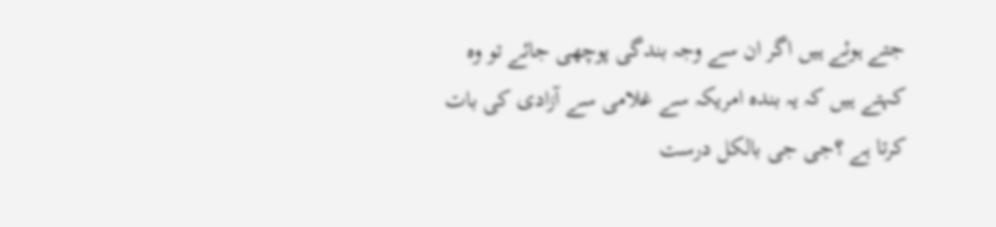جتے ہوئے ہیں اگر ان سے وجہ بندگی پوچھی جائے تو وہ کہتے ہیں کہ یہ بندہ امریکہ سے غلامی سے آزادی کی بات کرتا ہے ؟جی جی بالکل درست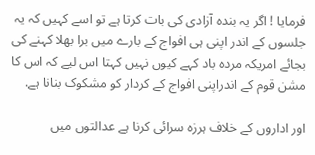فرمایا ! اگر یہ بندہ آزادی کی بات کرتا ہے تو اسے کہیں کہ یہ جلسوں کے اندر اپنی ہی افواج کے بارے میں برا بھلا کہنے کی بجائے امریکہ مردہ باد کہے کیوں نہیں کہتا اس لیے کہ اس کا مشن قوم کے اندراپنی افواج کے کردار کو مشکوک بنانا ہے.

اور اداروں کے خلاف ہرزہ سرائی کرنا ہے عدالتوں میں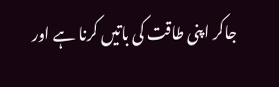جاکر اپنی طاقت کی باتیں کرنا ہے اور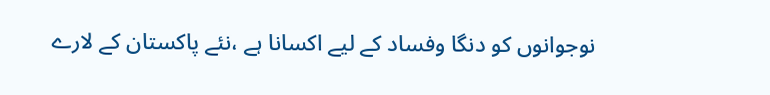نوجوانوں کو دنگا وفساد کے لیے اکسانا ہے ،نئے پاکستان کے لارے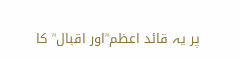پر یہ قائد اعظم ؒاور اقبال ؒ کا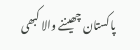پاکستان چھیننے والا کبھی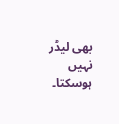بھی لیڈر نہیں ہوسکتا۔